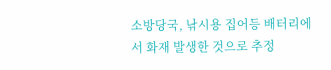소방당국, 낚시용 집어등 배터리에서 화재 발생한 것으로 추정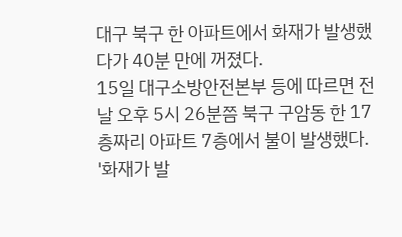대구 북구 한 아파트에서 화재가 발생했다가 40분 만에 꺼졌다.
15일 대구소방안전본부 등에 따르면 전날 오후 5시 26분쯤 북구 구암동 한 17층짜리 아파트 7층에서 불이 발생했다.
'화재가 발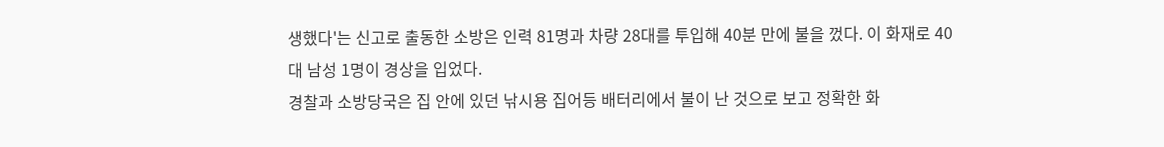생했다'는 신고로 출동한 소방은 인력 81명과 차량 28대를 투입해 40분 만에 불을 껐다. 이 화재로 40대 남성 1명이 경상을 입었다.
경찰과 소방당국은 집 안에 있던 낚시용 집어등 배터리에서 불이 난 것으로 보고 정확한 화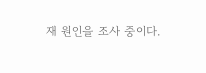재 원인을 조사 중이다.